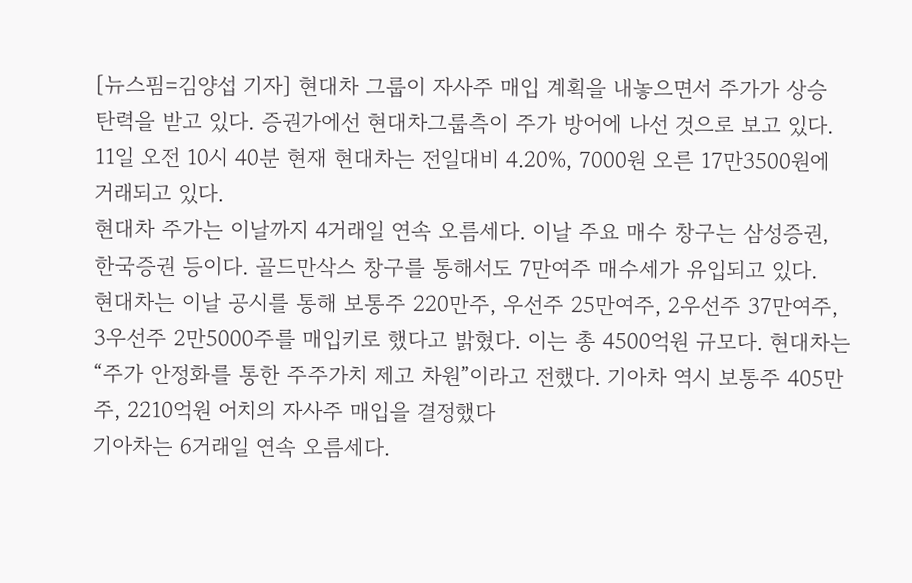[뉴스핌=김양섭 기자] 현대차 그룹이 자사주 매입 계획을 내놓으면서 주가가 상승 탄력을 받고 있다. 증권가에선 현대차그룹측이 주가 방어에 나선 것으로 보고 있다.
11일 오전 10시 40분 현재 현대차는 전일대비 4.20%, 7000원 오른 17만3500원에 거래되고 있다.
현대차 주가는 이날까지 4거래일 연속 오름세다. 이날 주요 매수 창구는 삼성증권, 한국증권 등이다. 골드만삭스 창구를 통해서도 7만여주 매수세가 유입되고 있다.
현대차는 이날 공시를 통해 보통주 220만주, 우선주 25만여주, 2우선주 37만여주, 3우선주 2만5000주를 매입키로 했다고 밝혔다. 이는 총 4500억원 규모다. 현대차는 “주가 안정화를 통한 주주가치 제고 차원”이라고 전했다. 기아차 역시 보통주 405만주, 2210억원 어치의 자사주 매입을 결정했다
기아차는 6거래일 연속 오름세다.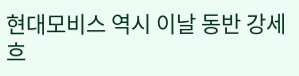현대모비스 역시 이날 동반 강세 흐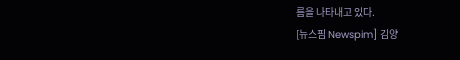름을 나타내고 있다.
[뉴스핌 Newspim] 김양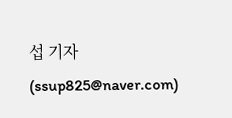섭 기자 (ssup825@naver.com)